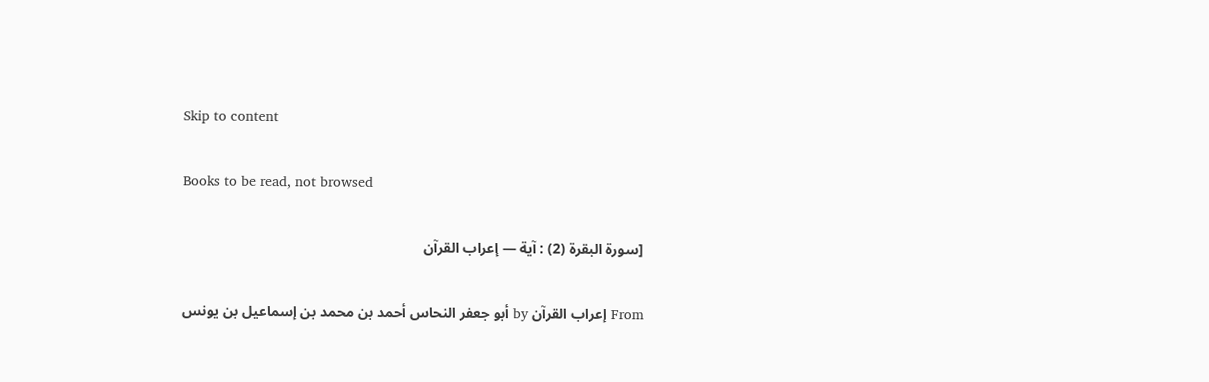Skip to content

Books to be read, not browsed

[سورة البقرة (2) : آية — إعراب القرآن

From إعراب القرآن by أبو جعفر النحاس أحمد بن محمد بن إسماعيل بن يونس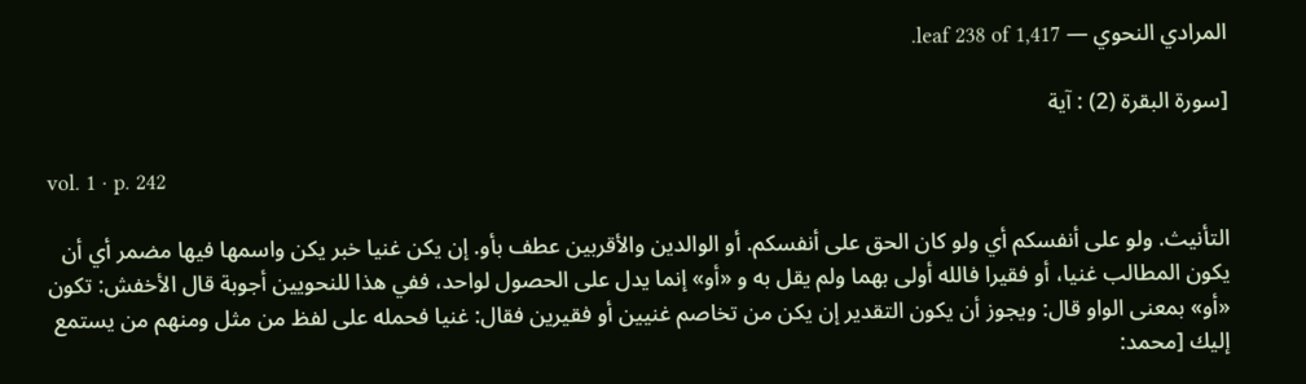المرادي النحوي — leaf 238 of 1,417.

[سورة البقرة (2) : آية

vol. 1 · p. 242

التأنيث. ولو على أنفسكم أي ولو كان الحق على أنفسكم. أو الوالدين والأقربين عطف بأو. إن يكن غنيا خبر يكن واسمها فيها مضمر أي أن يكون المطالب غنيا، أو فقيرا فالله أولى بهما ولم يقل به و «أو» إنما يدل على الحصول لواحد، ففي هذا للنحويين أجوبة قال الأخفش: تكون «أو» بمعنى الواو قال: ويجوز أن يكون التقدير إن يكن من تخاصم غنيين أو فقيرين فقال: غنيا فحمله على لفظ من مثل ومنهم من يستمع إليك [محمد: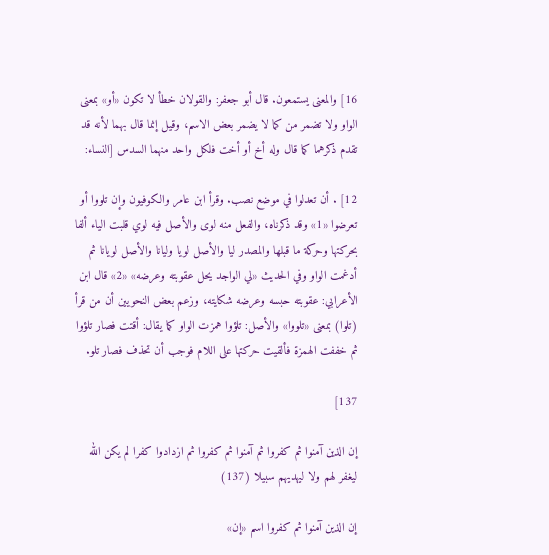16] والمعنى يستمعون. قال أبو جعفر: والقولان خطأ لا تكون «أو» بمعنى الواو ولا تضمر من كما لا يضمر بعض الاسم، وقيل إنما قال بهما لأنه قد تقدم ذكرهما كما قال وله أخ أو أخت فلكل واحد منهما السدس [النساء:

12] . أن تعدلوا في موضع نصب. وقرأ ابن عامر والكوفيون وإن تلووا أو تعرضوا «1» وقد ذكرناه، والفعل منه لوى والأصل فيه لوي قلبت الياء ألفا بحركتها وحركة ما قبلها والمصدر ليا والأصل لويا وليانا والأصل لويانا ثم أدغمت الواو وفي الحديث «لي الواجد يحل عقوبته وعرضه» «2» قال ابن الأعرابي: عقوبته حبسه وعرضه شكايته، وزعم بعض النحويين أن من قرأ (تلوا) بمعنى «تلووا» والأصل: تلؤوا همزت الواو كما يقال: أقتت فصار تلؤوا ثم خففت الهمزة فألقيت حركتها على اللام فوجب أن تحذف فصار تلو.

137]

إن الذين آمنوا ثم كفروا ثم آمنوا ثم كفروا ثم ازدادوا كفرا لم يكن الله ليغفر لهم ولا ليهديهم سبيلا (137)

إن الذين آمنوا ثم كفروا اسم «إن»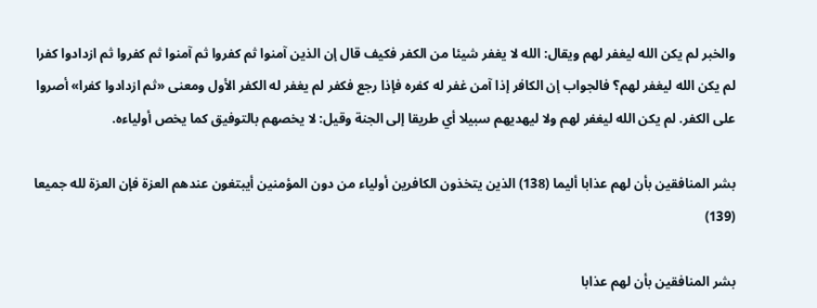والخبر لم يكن الله ليغفر لهم ويقال: الله لا يغفر شيئا من الكفر فكيف قال إن الذين آمنوا ثم كفروا ثم آمنوا ثم كفروا ثم ازدادوا كفرا لم يكن الله ليغفر لهم؟ فالجواب إن الكافر إذا آمن غفر له كفره فإذا رجع فكفر لم يغفر له الكفر الأول ومعنى «ثم ازدادوا كفرا» أصروا على الكفر. لم يكن الله ليغفر لهم ولا ليهديهم سبيلا أي طريقا إلى الجنة وقيل: لا يخصهم بالتوفيق كما يخص أولياءه.

بشر المنافقين بأن لهم عذابا أليما (138) الذين يتخذون الكافرين أولياء من دون المؤمنين أيبتغون عندهم العزة فإن العزة لله جميعا (139)

بشر المنافقين بأن لهم عذابا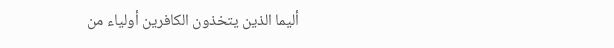أليما الذين يتخذون الكافرين أولياء من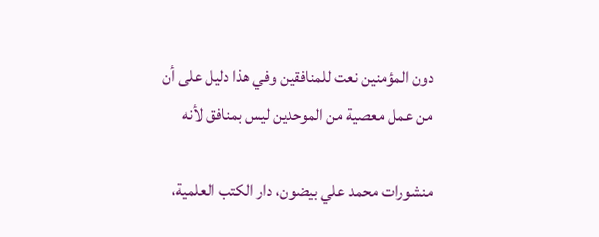دون المؤمنين نعت للمنافقين وفي هذا دليل على أن من عمل معصية من الموحدين ليس بمنافق لأنه

منشورات محمد علي بيضون، دار الكتب العلمية،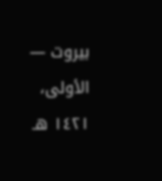بيروت — الأولى، ١٤٢١ هـ